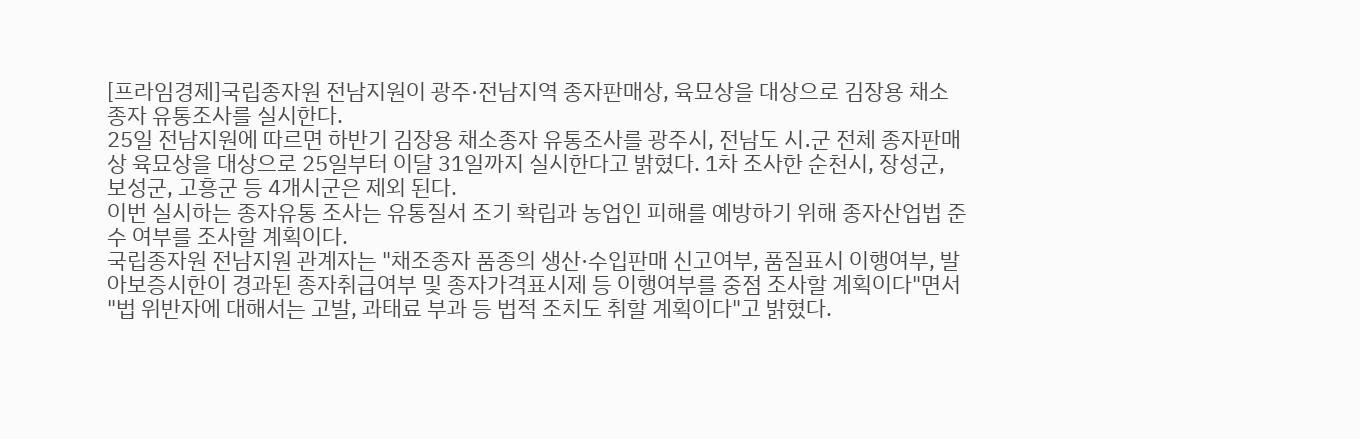[프라임경제]국립종자원 전남지원이 광주·전남지역 종자판매상, 육묘상을 대상으로 김장용 채소종자 유통조사를 실시한다.
25일 전남지원에 따르면 하반기 김장용 채소종자 유통조사를 광주시, 전남도 시․군 전체 종자판매상 육묘상을 대상으로 25일부터 이달 31일까지 실시한다고 밝혔다. 1차 조사한 순천시, 장성군, 보성군, 고흥군 등 4개시군은 제외 된다.
이번 실시하는 종자유통 조사는 유통질서 조기 확립과 농업인 피해를 예방하기 위해 종자산업법 준수 여부를 조사할 계획이다.
국립종자원 전남지원 관계자는 "채조종자 품종의 생산·수입판매 신고여부, 품질표시 이행여부, 발아보증시한이 경과된 종자취급여부 및 종자가격표시제 등 이행여부를 중점 조사할 계획이다"면서 "법 위반자에 대해서는 고발, 과태료 부과 등 법적 조치도 취할 계획이다"고 밝혔다.